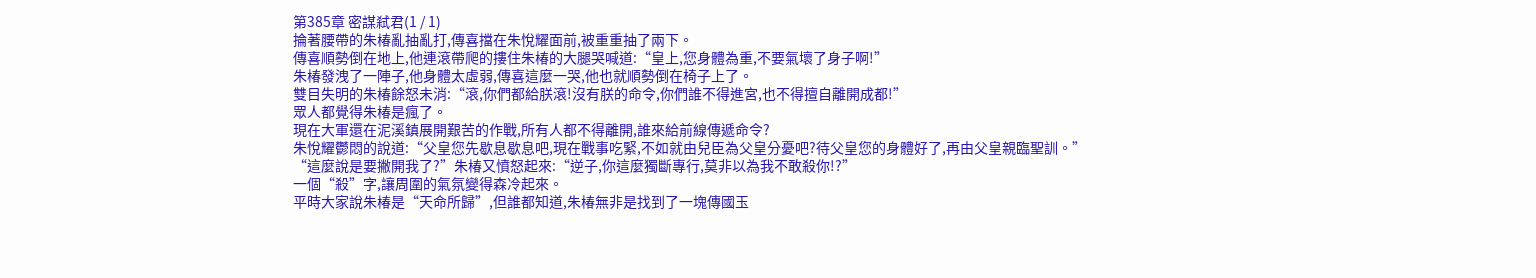第385章 密謀弒君(1 / 1)
掄著腰帶的朱椿亂抽亂打,傳喜擋在朱悅耀面前,被重重抽了兩下。
傳喜順勢倒在地上,他連滾帶爬的摟住朱椿的大腿哭喊道:“皇上,您身體為重,不要氣壞了身子啊!”
朱椿發洩了一陣子,他身體太虛弱,傳喜這麼一哭,他也就順勢倒在椅子上了。
雙目失明的朱椿餘怒未消:“滾,你們都給朕滾!沒有朕的命令,你們誰不得進宮,也不得擅自離開成都!”
眾人都覺得朱椿是瘋了。
現在大軍還在泥溪鎮展開艱苦的作戰,所有人都不得離開,誰來給前線傳遞命令?
朱悅耀鬱悶的說道:“父皇您先歇息歇息吧,現在戰事吃緊,不如就由兒臣為父皇分憂吧?待父皇您的身體好了,再由父皇親臨聖訓。”
“這麼說是要撇開我了?”朱椿又憤怒起來:“逆子,你這麼獨斷專行,莫非以為我不敢殺你!?”
一個“殺”字,讓周圍的氣氛變得森冷起來。
平時大家說朱椿是“天命所歸”,但誰都知道,朱椿無非是找到了一塊傳國玉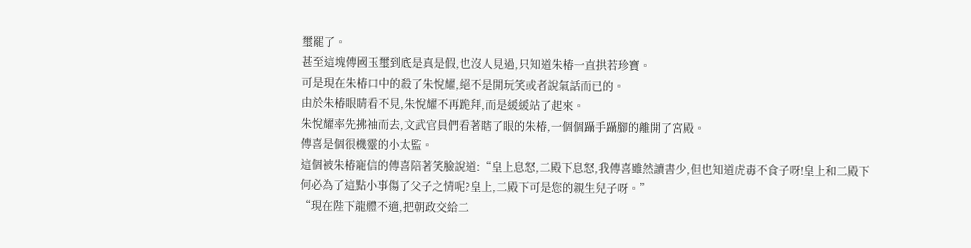璽罷了。
甚至這塊傳國玉璽到底是真是假,也沒人見過,只知道朱椿一直拱若珍寶。
可是現在朱椿口中的殺了朱悅耀,絕不是開玩笑或者說氣話而已的。
由於朱椿眼睛看不見,朱悅耀不再跪拜,而是緩緩站了起來。
朱悅耀率先拂袖而去,文武官員們看著瞎了眼的朱椿,一個個躡手躡腳的離開了宮殿。
傳喜是個很機靈的小太監。
這個被朱椿寵信的傳喜陪著笑臉說道:“皇上息怒,二殿下息怒,我傳喜雖然讀書少,但也知道虎毒不食子呀!皇上和二殿下何必為了這點小事傷了父子之情呢?皇上,二殿下可是您的親生兒子呀。”
“現在陛下龍體不適,把朝政交給二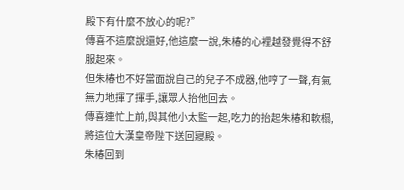殿下有什麼不放心的呢?”
傳喜不這麼說還好,他這麼一說,朱椿的心裡越發覺得不舒服起來。
但朱椿也不好當面說自己的兒子不成器,他哼了一聲,有氣無力地揮了揮手,讓眾人抬他回去。
傳喜連忙上前,與其他小太監一起,吃力的抬起朱椿和軟榻,將這位大漢皇帝陛下送回寢殿。
朱椿回到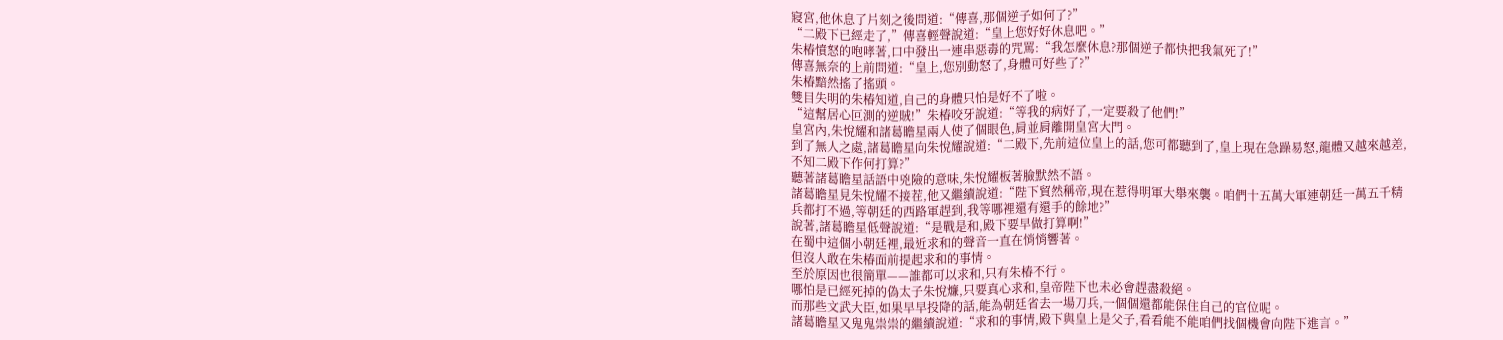寢宮,他休息了片刻之後問道:“傳喜,那個逆子如何了?”
“二殿下已經走了,”傳喜輕聲說道:“皇上您好好休息吧。”
朱椿憤怒的咆哮著,口中發出一連串惡毒的咒罵:“我怎麼休息?那個逆子都快把我氣死了!”
傳喜無奈的上前問道:“皇上,您別動怒了,身體可好些了?”
朱椿黯然搖了搖頭。
雙目失明的朱椿知道,自己的身體只怕是好不了啦。
“這幫居心叵測的逆賊!”朱椿咬牙說道:“等我的病好了,一定要殺了他們!”
皇宮內,朱悅耀和諸葛瞻星兩人使了個眼色,肩並肩離開皇宮大門。
到了無人之處,諸葛瞻星向朱悅耀說道:“二殿下,先前這位皇上的話,您可都聽到了,皇上現在急躁易怒,龍體又越來越差,不知二殿下作何打算?”
聽著諸葛瞻星話語中兇險的意味,朱悅耀板著臉默然不語。
諸葛瞻星見朱悅耀不接茬,他又繼續說道:“陛下貿然稱帝,現在惹得明軍大舉來襲。咱們十五萬大軍連朝廷一萬五千精兵都打不過,等朝廷的西路軍趕到,我等哪裡還有還手的餘地?”
說著,諸葛瞻星低聲說道:“是戰是和,殿下要早做打算啊!”
在蜀中這個小朝廷裡,最近求和的聲音一直在悄悄響著。
但沒人敢在朱椿面前提起求和的事情。
至於原因也很簡單——誰都可以求和,只有朱椿不行。
哪怕是已經死掉的偽太子朱悅燫,只要真心求和,皇帝陛下也未必會趕盡殺絕。
而那些文武大臣,如果早早投降的話,能為朝廷省去一場刀兵,一個個還都能保住自己的官位呢。
諸葛瞻星又鬼鬼祟祟的繼續說道:“求和的事情,殿下與皇上是父子,看看能不能咱們找個機會向陛下進言。”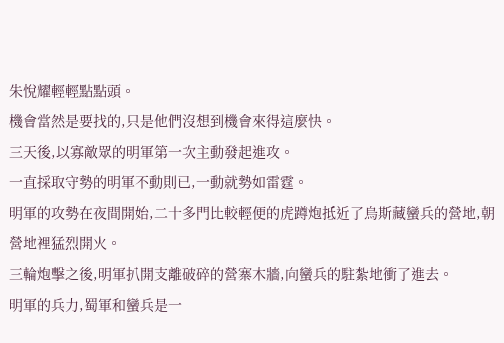朱悅耀輕輕點點頭。
機會當然是要找的,只是他們沒想到機會來得這麼快。
三天後,以寡敵眾的明軍第一次主動發起進攻。
一直採取守勢的明軍不動則已,一動就勢如雷霆。
明軍的攻勢在夜間開始,二十多門比較輕便的虎蹲炮抵近了烏斯藏蠻兵的營地,朝營地裡猛烈開火。
三輪炮擊之後,明軍扒開支離破碎的營寨木牆,向蠻兵的駐紮地衝了進去。
明軍的兵力,蜀軍和蠻兵是一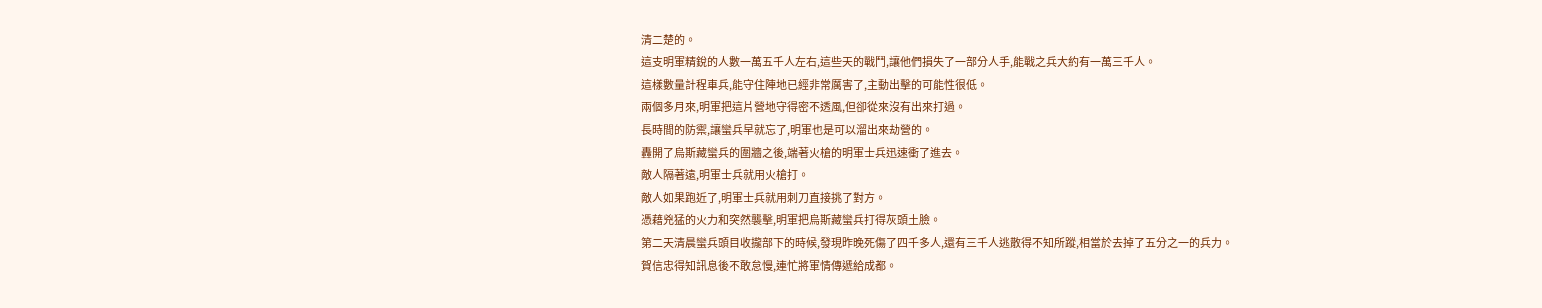清二楚的。
這支明軍精銳的人數一萬五千人左右,這些天的戰鬥,讓他們損失了一部分人手,能戰之兵大約有一萬三千人。
這樣數量計程車兵,能守住陣地已經非常厲害了,主動出擊的可能性很低。
兩個多月來,明軍把這片營地守得密不透風,但卻從來沒有出來打過。
長時間的防禦,讓蠻兵早就忘了,明軍也是可以溜出來劫營的。
轟開了烏斯藏蠻兵的圍牆之後,端著火槍的明軍士兵迅速衝了進去。
敵人隔著遠,明軍士兵就用火槍打。
敵人如果跑近了,明軍士兵就用刺刀直接挑了對方。
憑藉兇猛的火力和突然襲擊,明軍把烏斯藏蠻兵打得灰頭土臉。
第二天清晨蠻兵頭目收攏部下的時候,發現昨晚死傷了四千多人,還有三千人逃散得不知所蹤,相當於去掉了五分之一的兵力。
賀信忠得知訊息後不敢怠慢,連忙將軍情傳遞給成都。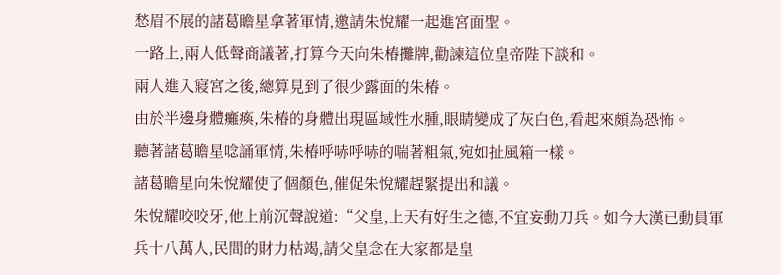愁眉不展的諸葛瞻星拿著軍情,邀請朱悅耀一起進宮面聖。
一路上,兩人低聲商議著,打算今天向朱椿攤牌,勸諫這位皇帝陛下談和。
兩人進入寢宮之後,總算見到了很少露面的朱椿。
由於半邊身體癱瘓,朱椿的身體出現區域性水腫,眼睛變成了灰白色,看起來頗為恐怖。
聽著諸葛瞻星唸誦軍情,朱椿呼哧呼哧的喘著粗氣,宛如扯風箱一樣。
諸葛瞻星向朱悅耀使了個顏色,催促朱悅耀趕緊提出和議。
朱悅耀咬咬牙,他上前沉聲說道:“父皇,上天有好生之德,不宜妄動刀兵。如今大漢已動員軍兵十八萬人,民間的財力枯竭,請父皇念在大家都是皇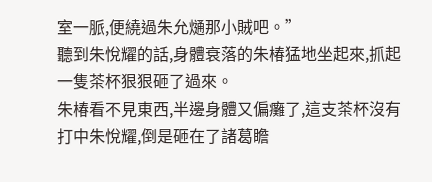室一脈,便繞過朱允熥那小賊吧。”
聽到朱悅耀的話,身體衰落的朱椿猛地坐起來,抓起一隻茶杯狠狠砸了過來。
朱椿看不見東西,半邊身體又偏癱了,這支茶杯沒有打中朱悅耀,倒是砸在了諸葛瞻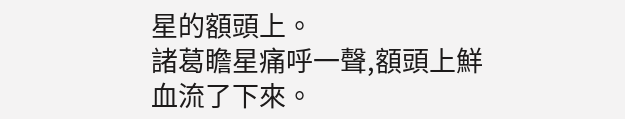星的額頭上。
諸葛瞻星痛呼一聲,額頭上鮮血流了下來。